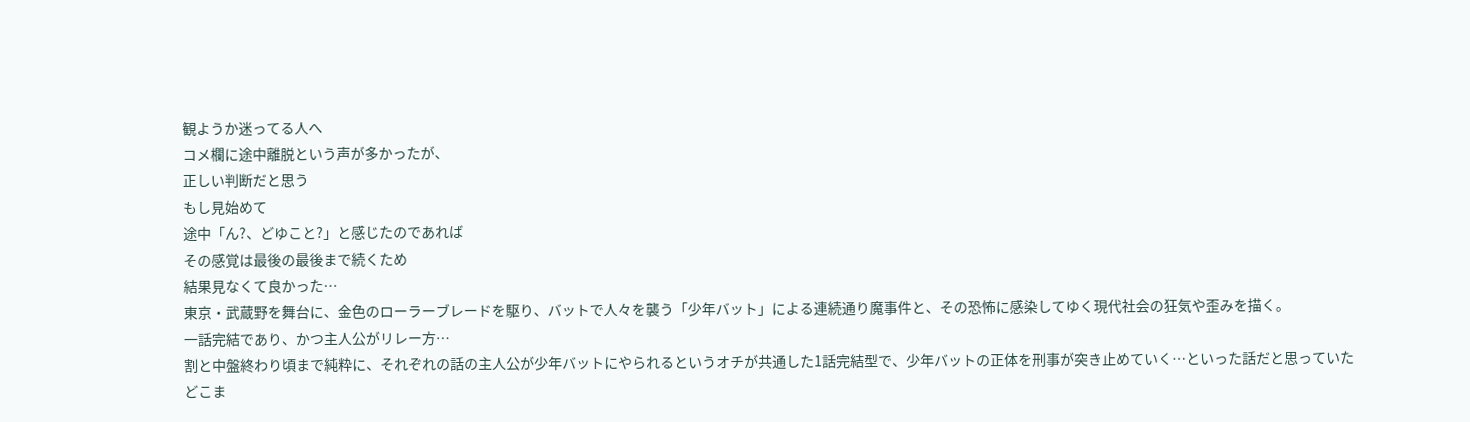観ようか迷ってる人へ
コメ欄に途中離脱という声が多かったが、
正しい判断だと思う
もし見始めて
途中「ん?、どゆこと?」と感じたのであれば
その感覚は最後の最後まで続くため
結果見なくて良かった…
東京・武蔵野を舞台に、金色のローラーブレードを駆り、バットで人々を襲う「少年バット」による連続通り魔事件と、その恐怖に感染してゆく現代社会の狂気や歪みを描く。
一話完結であり、かつ主人公がリレー方…
割と中盤終わり頃まで純粋に、それぞれの話の主人公が少年バットにやられるというオチが共通した1話完結型で、少年バットの正体を刑事が突き止めていく…といった話だと思っていた
どこま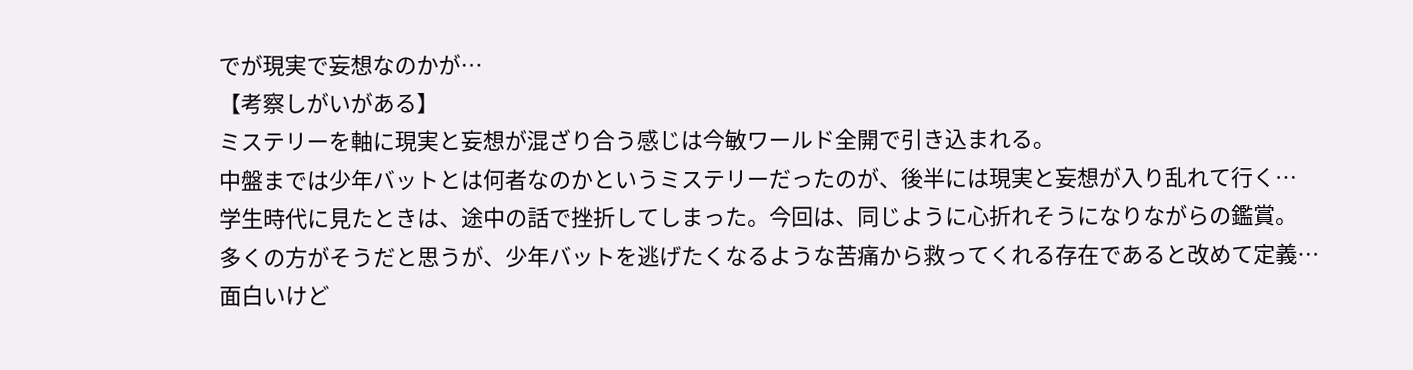でが現実で妄想なのかが…
【考察しがいがある】
ミステリーを軸に現実と妄想が混ざり合う感じは今敏ワールド全開で引き込まれる。
中盤までは少年バットとは何者なのかというミステリーだったのが、後半には現実と妄想が入り乱れて行く…
学生時代に見たときは、途中の話で挫折してしまった。今回は、同じように心折れそうになりながらの鑑賞。
多くの方がそうだと思うが、少年バットを逃げたくなるような苦痛から救ってくれる存在であると改めて定義…
面白いけど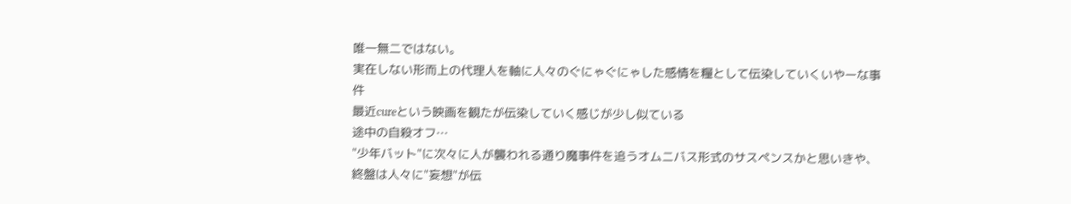唯一無二ではない。
実在しない形而上の代理人を軸に人々のぐにゃぐにゃした感情を糧として伝染していくいやーな事件
最近cureという映画を観たが伝染していく感じが少し似ている
途中の自殺オフ…
"少年バット"に次々に人が襲われる通り魔事件を追うオムニバス形式のサスペンスかと思いきや、終盤は人々に"妄想"が伝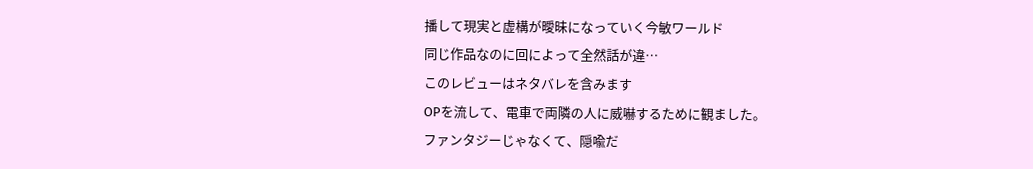播して現実と虚構が曖昧になっていく今敏ワールド
同じ作品なのに回によって全然話が違…
このレビューはネタバレを含みます
OPを流して、電車で両隣の人に威嚇するために観ました。
ファンタジーじゃなくて、隠喩だ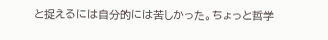と捉えるには自分的には苦しかった。ちょっと哲学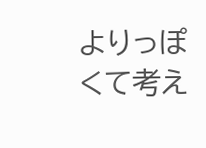よりっぽくて考え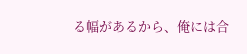る幅があるから、俺には合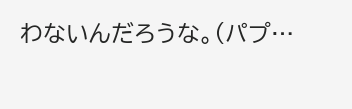わないんだろうな。(パプ…